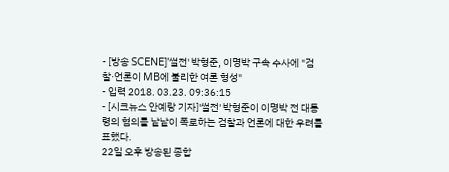- [방송 SCENE]'썰전' 박형준, 이명박 구속 수사에 "검찰·언론이 MB에 불리한 여론 형성"
- 입력 2018. 03.23. 09:36:15
- [시크뉴스 안예랑 기자]'썰전' 박형준이 이명박 전 대통령의 혐의를 낱낱이 폭로하는 검찰과 언론에 대한 우려를 표했다.
22일 오후 방송된 종합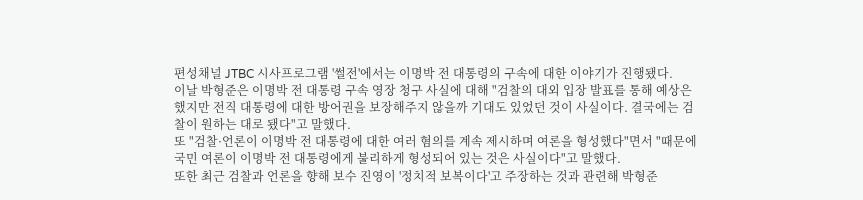편성채널 JTBC 시사프로그램 '썰전'에서는 이명박 전 대통령의 구속에 대한 이야기가 진행됐다.
이날 박형준은 이명박 전 대통령 구속 영장 청구 사실에 대해 "검찰의 대외 입장 발표를 통해 예상은 했지만 전직 대통령에 대한 방어권을 보장해주지 않을까 기대도 있었던 것이 사실이다. 결국에는 검찰이 원하는 대로 됐다"고 말했다.
또 "검찰·언론이 이명박 전 대통령에 대한 여러 혐의를 계속 제시하며 여론을 형성했다"면서 "때문에 국민 여론이 이명박 전 대통령에게 불리하게 형성되어 있는 것은 사실이다"고 말했다.
또한 최근 검찰과 언론을 향해 보수 진영이 '정치적 보복이다'고 주장하는 것과 관련해 박형준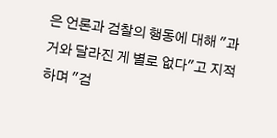은 언론과 검찰의 행동에 대해 "과거와 달라진 게 별로 없다"고 지적하며 "검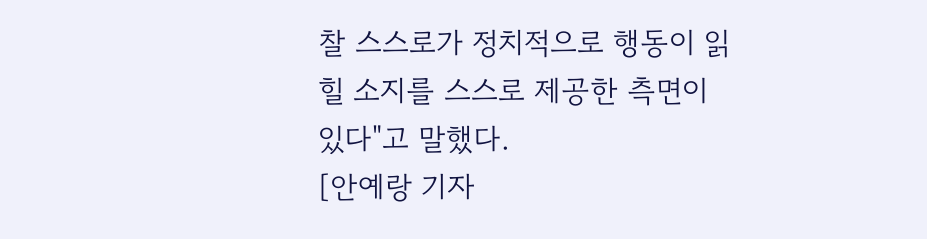찰 스스로가 정치적으로 행동이 읽힐 소지를 스스로 제공한 측면이 있다"고 말했다.
[안예랑 기자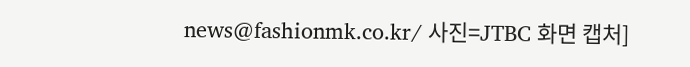news@fashionmk.co.kr/ 사진=JTBC 화면 캡처]